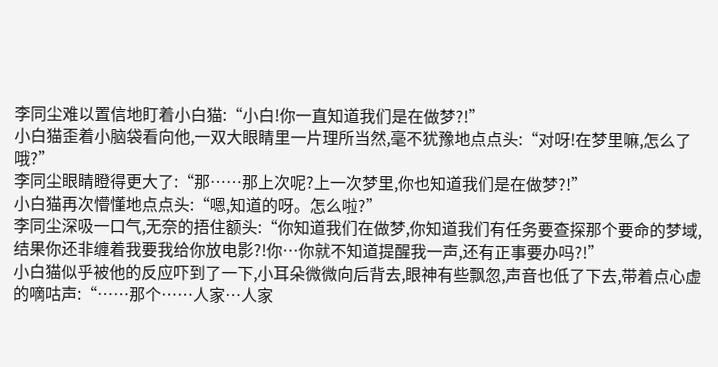李同尘难以置信地盯着小白猫:“小白!你一直知道我们是在做梦?!”
小白猫歪着小脑袋看向他,一双大眼睛里一片理所当然,毫不犹豫地点点头:“对呀!在梦里嘛,怎么了哦?”
李同尘眼睛瞪得更大了:“那……那上次呢?上一次梦里,你也知道我们是在做梦?!”
小白猫再次懵懂地点点头:“嗯,知道的呀。怎么啦?”
李同尘深吸一口气,无奈的捂住额头:“你知道我们在做梦,你知道我们有任务要查探那个要命的梦域,结果你还非缠着我要我给你放电影?!你…你就不知道提醒我一声,还有正事要办吗?!”
小白猫似乎被他的反应吓到了一下,小耳朵微微向后背去,眼神有些飘忽,声音也低了下去,带着点心虚的嘀咕声:“……那个……人家…人家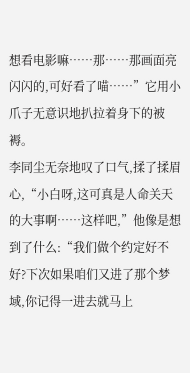想看电影嘛……那……那画面亮闪闪的,可好看了喵……”它用小爪子无意识地扒拉着身下的被褥。
李同尘无奈地叹了口气,揉了揉眉心,“小白呀,这可真是人命关天的大事啊……这样吧,”他像是想到了什么:“我们做个约定好不好?下次如果咱们又进了那个梦域,你记得一进去就马上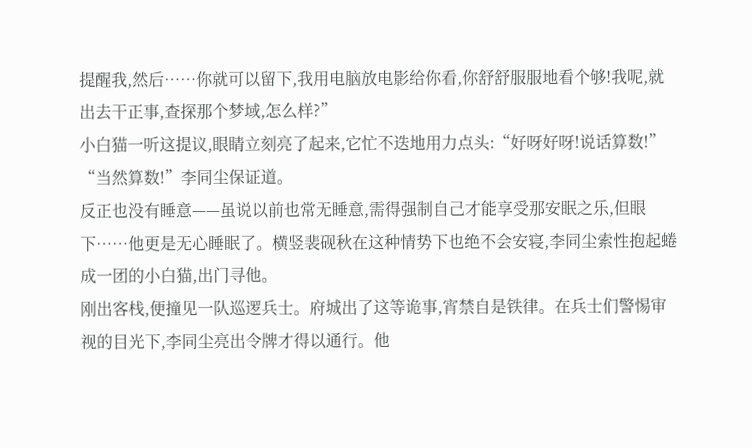提醒我,然后……你就可以留下,我用电脑放电影给你看,你舒舒服服地看个够!我呢,就出去干正事,查探那个梦域,怎么样?”
小白猫一听这提议,眼睛立刻亮了起来,它忙不迭地用力点头:“好呀好呀!说话算数!”
“当然算数!”李同尘保证道。
反正也没有睡意——虽说以前也常无睡意,需得强制自己才能享受那安眠之乐,但眼下……他更是无心睡眠了。横竖裴砚秋在这种情势下也绝不会安寝,李同尘索性抱起蜷成一团的小白猫,出门寻他。
刚出客栈,便撞见一队巡逻兵士。府城出了这等诡事,宵禁自是铁律。在兵士们警惕审视的目光下,李同尘亮出令牌才得以通行。他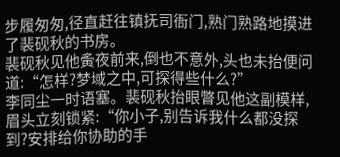步履匆匆,径直赶往镇抚司衙门,熟门熟路地摸进了裴砚秋的书房。
裴砚秋见他夤夜前来,倒也不意外,头也未抬便问道:“怎样?梦域之中,可探得些什么?”
李同尘一时语塞。裴砚秋抬眼瞥见他这副模样,眉头立刻锁紧:“你小子,别告诉我什么都没探到?安排给你协助的手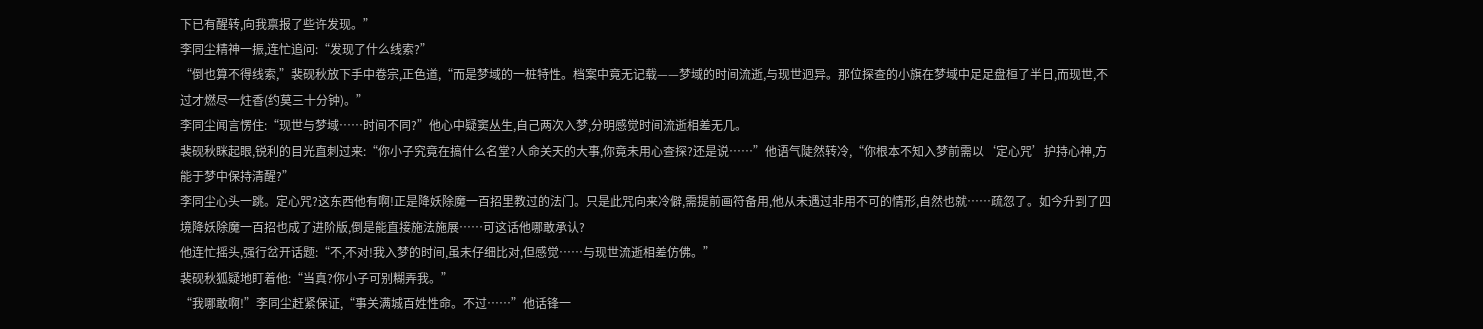下已有醒转,向我禀报了些许发现。”
李同尘精神一振,连忙追问:“发现了什么线索?”
“倒也算不得线索,”裴砚秋放下手中卷宗,正色道,“而是梦域的一桩特性。档案中竟无记载——梦域的时间流逝,与现世迥异。那位探查的小旗在梦域中足足盘桓了半日,而现世,不过才燃尽一炷香(约莫三十分钟)。”
李同尘闻言愣住:“现世与梦域……时间不同?”他心中疑窦丛生,自己两次入梦,分明感觉时间流逝相差无几。
裴砚秋眯起眼,锐利的目光直刺过来:“你小子究竟在搞什么名堂?人命关天的大事,你竟未用心查探?还是说……”他语气陡然转冷,“你根本不知入梦前需以‘定心咒’护持心神,方能于梦中保持清醒?”
李同尘心头一跳。定心咒?这东西他有啊!正是降妖除魔一百招里教过的法门。只是此咒向来冷僻,需提前画符备用,他从未遇过非用不可的情形,自然也就……疏忽了。如今升到了四境降妖除魔一百招也成了进阶版,倒是能直接施法施展……可这话他哪敢承认?
他连忙摇头,强行岔开话题:“不,不对!我入梦的时间,虽未仔细比对,但感觉……与现世流逝相差仿佛。”
裴砚秋狐疑地盯着他:“当真?你小子可别糊弄我。”
“我哪敢啊!”李同尘赶紧保证,“事关满城百姓性命。不过……”他话锋一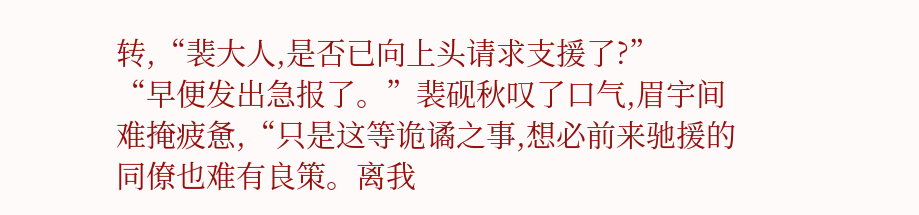转,“裴大人,是否已向上头请求支援了?”
“早便发出急报了。”裴砚秋叹了口气,眉宇间难掩疲惫,“只是这等诡谲之事,想必前来驰援的同僚也难有良策。离我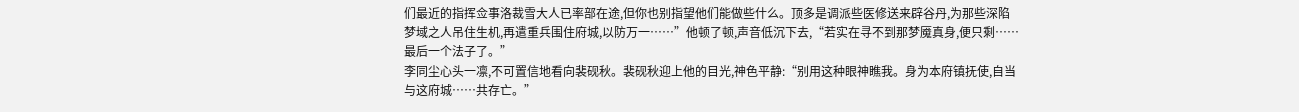们最近的指挥佥事洛裁雪大人已率部在途,但你也别指望他们能做些什么。顶多是调派些医修送来辟谷丹,为那些深陷梦域之人吊住生机,再遣重兵围住府城,以防万一……”他顿了顿,声音低沉下去,“若实在寻不到那梦魇真身,便只剩……最后一个法子了。”
李同尘心头一凛,不可置信地看向裴砚秋。裴砚秋迎上他的目光,神色平静:“别用这种眼神瞧我。身为本府镇抚使,自当与这府城……共存亡。”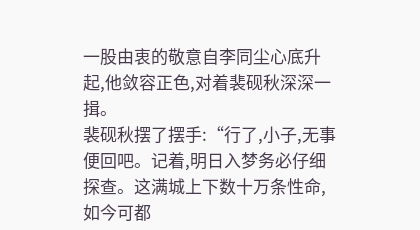一股由衷的敬意自李同尘心底升起,他敛容正色,对着裴砚秋深深一揖。
裴砚秋摆了摆手:“行了,小子,无事便回吧。记着,明日入梦务必仔细探查。这满城上下数十万条性命,如今可都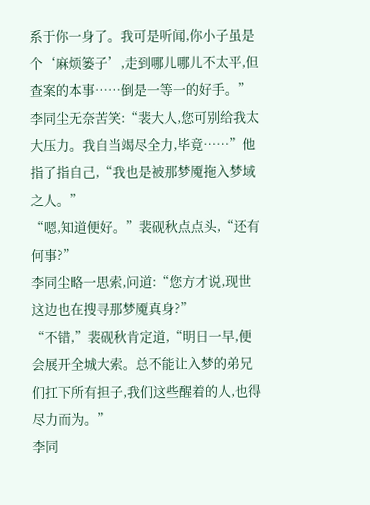系于你一身了。我可是听闻,你小子虽是个‘麻烦篓子’,走到哪儿哪儿不太平,但查案的本事……倒是一等一的好手。”
李同尘无奈苦笑:“裴大人,您可别给我太大压力。我自当竭尽全力,毕竟……”他指了指自己,“我也是被那梦魇拖入梦域之人。”
“嗯,知道便好。”裴砚秋点点头,“还有何事?”
李同尘略一思索,问道:“您方才说,现世这边也在搜寻那梦魇真身?”
“不错,”裴砚秋肯定道,“明日一早,便会展开全城大索。总不能让入梦的弟兄们扛下所有担子,我们这些醒着的人,也得尽力而为。”
李同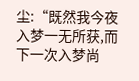尘:“既然我今夜入梦一无所获,而下一次入梦尚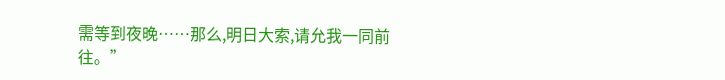需等到夜晚……那么,明日大索,请允我一同前往。”